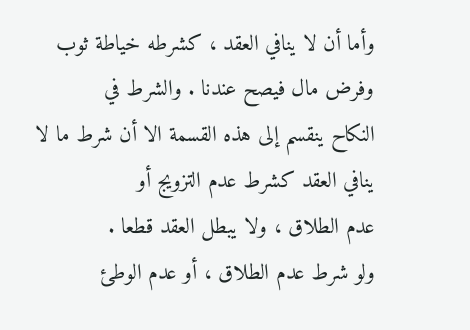وأما أن لا ينافي العقد ، كشرطه خياطة ثوب وفرض مال فيصح عندنا . والشرط في
النكاح ينقسم إلى هذه القسمة الا أن شرط ما لا ينافي العقد كشرط عدم التزويج أو
عدم الطلاق ، ولا يبطل العقد قطعا .
ولو شرط عدم الطلاق ، أو عدم الوطئ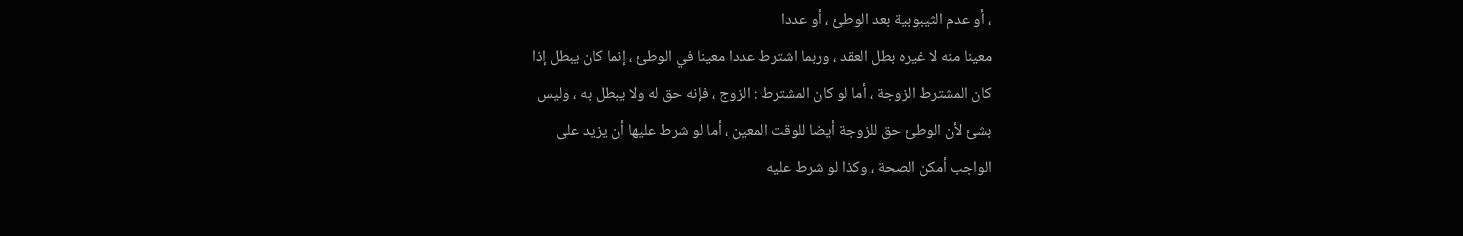، أو عدم الثيبوبية بعد الوطئ ، أو عددا
معينا منه لا غيره بطل العقد ، وربما اشترط عددا معينا في الوطئ ، إنما كان يبطل إذا
كان المشترط الزوجة ، أما لو كان المشترط : الزوج ، فإنه حق له ولا يبطل به ، وليس
بشئ لأن الوطئ حق للزوجة أيضا للوقت المعين ، أما لو شرط عليها أن يزيد على
الواجب أمكن الصحة ، وكذا لو شرط عليه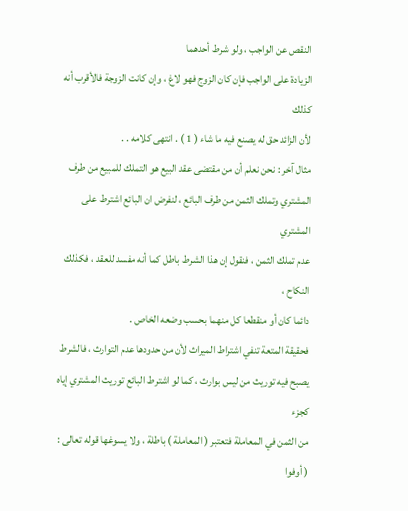النقص عن الواجب ، ولو شرط أحدهما
الزيادة على الواجب فإن كان الزوج فهو لاغ ، وإن كانت الزوجة فالأقرب أنه كذلك
لأن الزائد حق له يصنع فيه ما شاء ( 1 ) . انتهى كلامه . .
مثال آخر : نحن نعلم أن من مقتضى عقد البيع هو التملك للمبيع من طرف
المشتري وتملك الثمن من طرف البائع ، لنفرض ان البائع اشترط على المشتري
عدم تملك الثمن ، فنقول إن هذا الشرط باطل كما أنه مفسد للعقد ، فكذلك النكاح ،
دائما كان أو منقطعا كل منهما بحسب وضعه الخاص .
فحقيقة المتعة تنفي اشتراط الميراث لأن من حدودها عدم التوارث ، فالشرط
يصبح فيه توريث من ليس بوارث ، كما لو اشترط البائع توريث المشتري إياه كجزء
من الثمن في المعاملة فتعتبر ( المعاملة ) باطلة ، ولا يسوغها قوله تعالى : ( أوفوا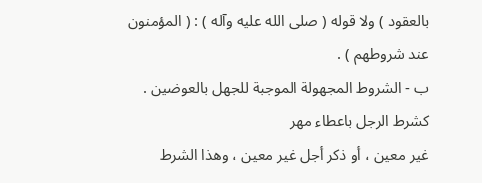بالعقود ) ولا قوله ( صلى الله عليه وآله ) : ( المؤمنون عند شروطهم ) .
ب - الشروط المجهولة الموجبة للجهل بالعوضين . كشرط الرجل باعطاء مهر
غير معين ، أو ذكر أجل غير معين ، وهذا الشرط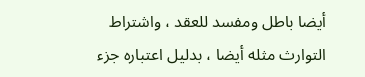أيضا باطل ومفسد للعقد ، واشتراط
التوارث مثله أيضا ، بدليل اعتباره جزء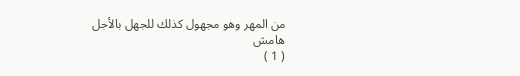من المهر وهو مجهول كذلك للجهل بالأجل
هامش
( 1 )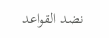نضد القواعد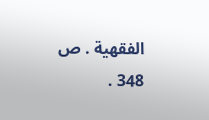الفقهية . ص 348 .